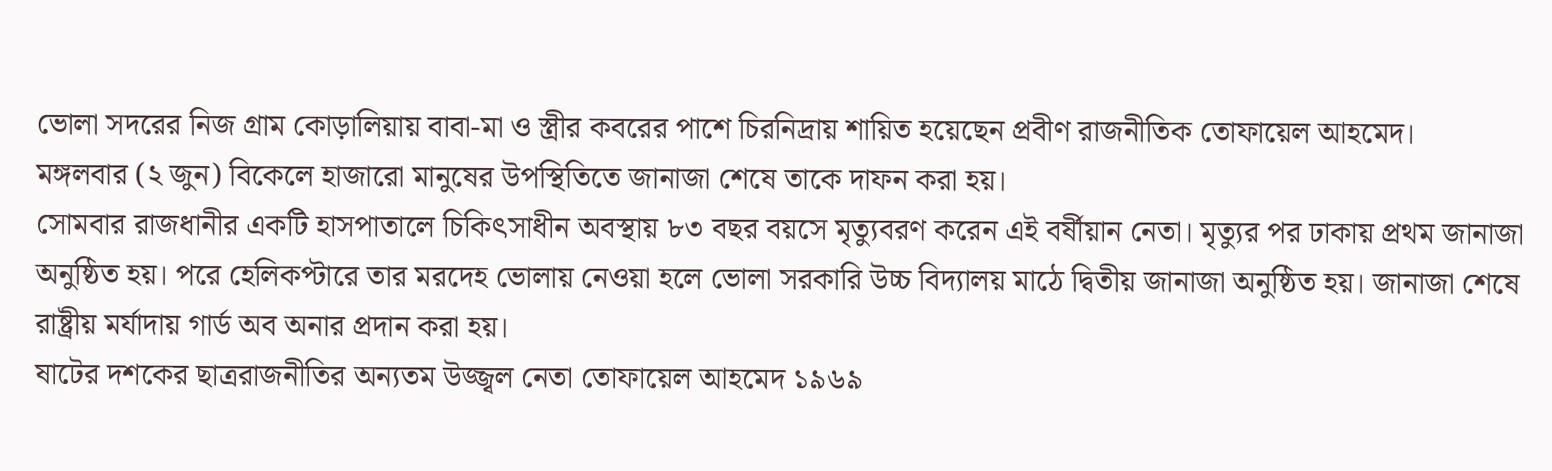ভোলা সদরের নিজ গ্রাম কোড়ালিয়ায় বাবা-মা ও স্ত্রীর কবরের পাশে চিরনিদ্রায় শায়িত হয়েছেন প্রবীণ রাজনীতিক তোফায়েল আহমেদ।
মঙ্গলবার (২ জুন) বিকেলে হাজারো মানুষের উপস্থিতিতে জানাজা শেষে তাকে দাফন করা হয়।
সোমবার রাজধানীর একটি হাসপাতালে চিকিৎসাধীন অবস্থায় ৮৩ বছর বয়সে মৃত্যুবরণ করেন এই বর্ষীয়ান নেতা। মৃত্যুর পর ঢাকায় প্রথম জানাজা অনুষ্ঠিত হয়। পরে হেলিকপ্টারে তার মরদেহ ভোলায় নেওয়া হলে ভোলা সরকারি উচ্চ বিদ্যালয় মাঠে দ্বিতীয় জানাজা অনুষ্ঠিত হয়। জানাজা শেষে রাষ্ট্রীয় মর্যাদায় গার্ড অব অনার প্রদান করা হয়।
ষাটের দশকের ছাত্ররাজনীতির অন্যতম উজ্জ্বল নেতা তোফায়েল আহমেদ ১৯৬৯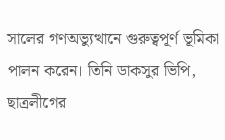সালের গণঅভ্যুত্থানে গুরুত্বপূর্ণ ভূমিকা পালন করেন। তিনি ডাকসুর ভিপি, ছাত্রলীগের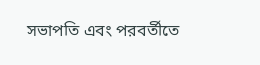সভাপতি এবং পরবর্তীতে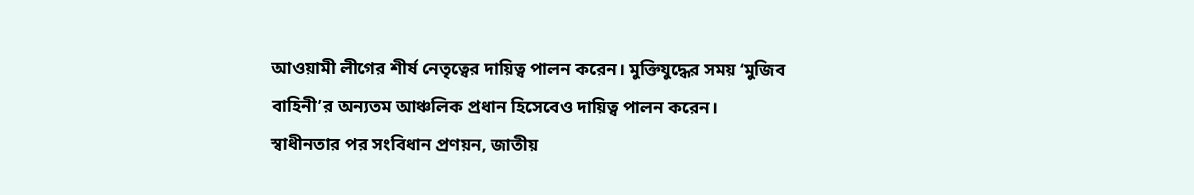আওয়ামী লীগের শীর্ষ নেতৃত্বের দায়িত্ব পালন করেন। মুক্তিযুদ্ধের সময় ‘মুজিব বাহিনী’র অন্যতম আঞ্চলিক প্রধান হিসেবেও দায়িত্ব পালন করেন।
স্বাধীনতার পর সংবিধান প্রণয়ন, জাতীয়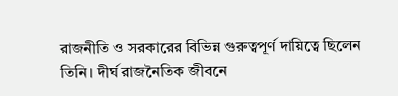রাজনীতি ও সরকারের বিভিন্ন গুরুত্বপূর্ণ দায়িত্বে ছিলেন তিনি। দীর্ঘ রাজনৈতিক জীবনে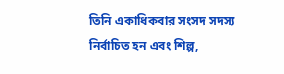তিনি একাধিকবার সংসদ সদস্য নির্বাচিত হন এবং শিল্প,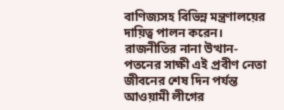বাণিজ্যসহ বিভিন্ন মন্ত্রণালয়ের দায়িত্ব পালন করেন।
রাজনীতির নানা উত্থান-পতনের সাক্ষী এই প্রবীণ নেতা জীবনের শেষ দিন পর্যন্ত আওয়ামী লীগের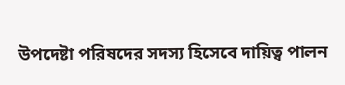উপদেষ্টা পরিষদের সদস্য হিসেবে দায়িত্ব পালন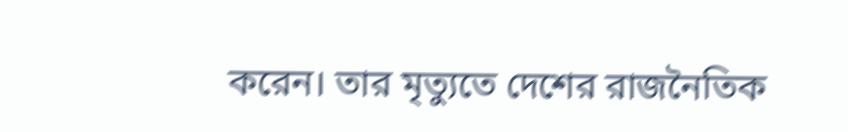করেন। তার মৃত্যুতে দেশের রাজনৈতিক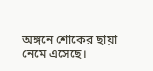অঙ্গনে শোকের ছায়া নেমে এসেছে।